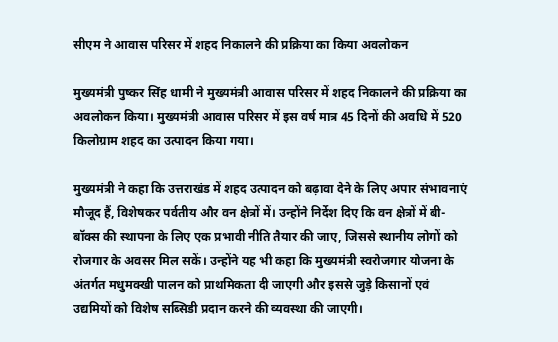सीएम ने आवास परिसर में शहद निकालने की प्रक्रिया का किया अवलोकन

मुख्यमंत्री पुष्कर सिंह धामी ने मुख्यमंत्री आवास परिसर में शहद निकालने की प्रक्रिया का अवलोकन किया। मुख्यमंत्री आवास परिसर में इस वर्ष मात्र 45 दिनों की अवधि में 520 किलोग्राम शहद का उत्पादन किया गया।

मुख्यमंत्री ने कहा कि उत्तराखंड में शहद उत्पादन को बढ़ावा देने के लिए अपार संभावनाएं मौजूद हैं, विशेषकर पर्वतीय और वन क्षेत्रों में। उन्होंने निर्देश दिए कि वन क्षेत्रों में बी-बॉक्स की स्थापना के लिए एक प्रभावी नीति तैयार की जाए, जिससे स्थानीय लोगों को रोजगार के अवसर मिल सकें। उन्होंने यह भी कहा कि मुख्यमंत्री स्वरोजगार योजना के अंतर्गत मधुमक्खी पालन को प्राथमिकता दी जाएगी और इससे जुड़े किसानों एवं उद्यमियों को विशेष सब्सिडी प्रदान करने की व्यवस्था की जाएगी।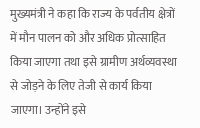मुख्यमंत्री ने कहा कि राज्य के पर्वतीय क्षेत्रों में मौन पालन को और अधिक प्रोत्साहित किया जाएगा तथा इसे ग्रामीण अर्थव्यवस्था से जोड़ने के लिए तेजी से कार्य किया जाएगा। उन्होंने इसे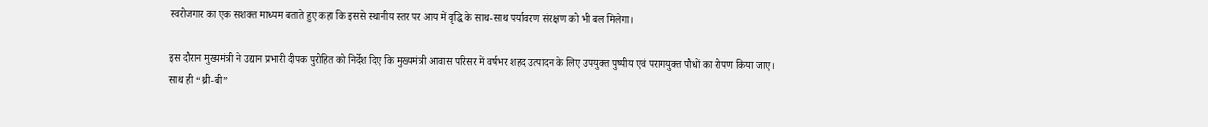स्वरोजगार का एक सशक्त माध्यम बताते हुए कहा कि इससे स्थानीय स्तर पर आय में वृद्धि के साथ-साथ पर्यावरण संरक्षण को भी बल मिलेगा।

इस दौरान मुख्यमंत्री ने उद्यान प्रभारी दीपक पुरोहित को निर्देश दिए कि मुख्यमंत्री आवास परिसर में वर्षभर शहद उत्पादन के लिए उपयुक्त पुष्पीय एवं परागयुक्त पौधों का रोपण किया जाए। साथ ही “थ्री-बी”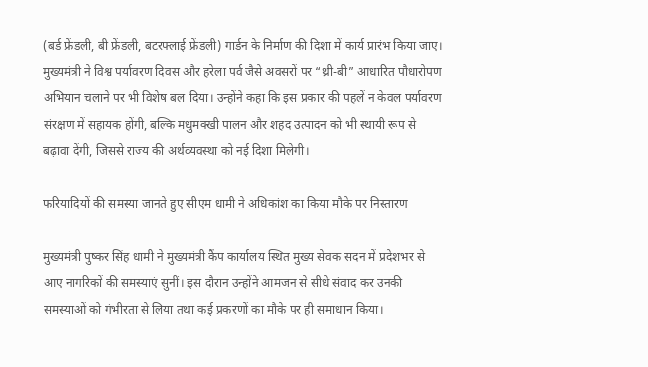(बर्ड फ्रेंडली, बी फ्रेंडली, बटरफ्लाई फ्रेंडली) गार्डन के निर्माण की दिशा में कार्य प्रारंभ किया जाए। मुख्यमंत्री ने विश्व पर्यावरण दिवस और हरेला पर्व जैसे अवसरों पर “थ्री-बी” आधारित पौधारोपण अभियान चलाने पर भी विशेष बल दिया। उन्होंने कहा कि इस प्रकार की पहलें न केवल पर्यावरण संरक्षण में सहायक होंगी, बल्कि मधुमक्खी पालन और शहद उत्पादन को भी स्थायी रूप से बढ़ावा देंगी, जिससे राज्य की अर्थव्यवस्था को नई दिशा मिलेगी।

फरियादियों की समस्या जानते हुए सीएम धामी ने अधिकांश का किया मौके पर निस्तारण

मुख्यमंत्री पुष्कर सिंह धामी ने मुख्यमंत्री कैंप कार्यालय स्थित मुख्य सेवक सदन में प्रदेशभर से आए नागरिकों की समस्याएं सुनीं। इस दौरान उन्होंने आमजन से सीधे संवाद कर उनकी समस्याओं को गंभीरता से लिया तथा कई प्रकरणों का मौके पर ही समाधान किया।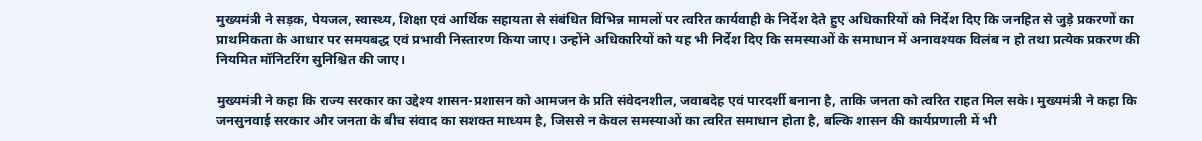मुख्यमंत्री ने सड़क, पेयजल, स्वास्थ्य, शिक्षा एवं आर्थिक सहायता से संबंधित विभिन्न मामलों पर त्वरित कार्यवाही के निर्देश देते हुए अधिकारियों को निर्देश दिए कि जनहित से जुड़े प्रकरणों का प्राथमिकता के आधार पर समयबद्ध एवं प्रभावी निस्तारण किया जाए। उन्होंने अधिकारियों को यह भी निर्देश दिए कि समस्याओं के समाधान में अनावश्यक विलंब न हो तथा प्रत्येक प्रकरण की नियमित मॉनिटरिंग सुनिश्चित की जाए।

मुख्यमंत्री ने कहा कि राज्य सरकार का उद्देश्य शासन-प्रशासन को आमजन के प्रति संवेदनशील, जवाबदेह एवं पारदर्शी बनाना है, ताकि जनता को त्वरित राहत मिल सके। मुख्यमंत्री ने कहा कि जनसुनवाई सरकार और जनता के बीच संवाद का सशक्त माध्यम है, जिससे न केवल समस्याओं का त्वरित समाधान होता है, बल्कि शासन की कार्यप्रणाली में भी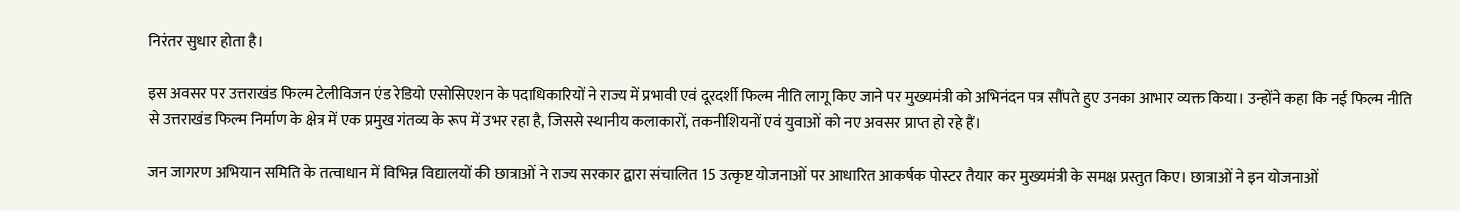निरंतर सुधार होता है।

इस अवसर पर उत्तराखंड फिल्म टेलीविजन एंड रेडियो एसोसिएशन के पदाधिकारियों ने राज्य में प्रभावी एवं दूरदर्शी फिल्म नीति लागू किए जाने पर मुख्यमंत्री को अभिनंदन पत्र सौंपते हुए उनका आभार व्यक्त किया। उन्होंने कहा कि नई फिल्म नीति से उत्तराखंड फिल्म निर्माण के क्षेत्र में एक प्रमुख गंतव्य के रूप में उभर रहा है, जिससे स्थानीय कलाकारों, तकनीशियनों एवं युवाओं को नए अवसर प्राप्त हो रहे हैं।

जन जागरण अभियान समिति के तत्वाधान में विभिन्न विद्यालयों की छात्राओं ने राज्य सरकार द्वारा संचालित 15 उत्कृष्ट योजनाओं पर आधारित आकर्षक पोस्टर तैयार कर मुख्यमंत्री के समक्ष प्रस्तुत किए। छात्राओं ने इन योजनाओं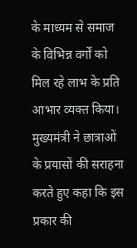के माध्यम से समाज के विभिन्न वर्गों को मिल रहे लाभ के प्रति आभार व्यक्त किया। मुख्यमंत्री ने छात्राओं के प्रयासों की सराहना करते हुए कहा कि इस प्रकार की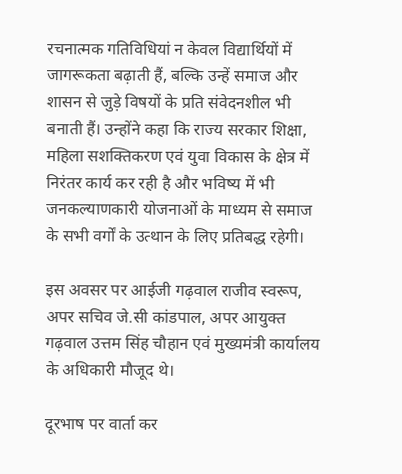रचनात्मक गतिविधियां न केवल विद्यार्थियों में जागरूकता बढ़ाती हैं, बल्कि उन्हें समाज और शासन से जुड़े विषयों के प्रति संवेदनशील भी बनाती हैं। उन्होंने कहा कि राज्य सरकार शिक्षा, महिला सशक्तिकरण एवं युवा विकास के क्षेत्र में निरंतर कार्य कर रही है और भविष्य में भी जनकल्याणकारी योजनाओं के माध्यम से समाज के सभी वर्गों के उत्थान के लिए प्रतिबद्ध रहेगी।

इस अवसर पर आईजी गढ़वाल राजीव स्वरूप, अपर सचिव जे.सी कांडपाल, अपर आयुक्त गढ़वाल उत्तम सिंह चौहान एवं मुख्यमंत्री कार्यालय के अधिकारी मौजूद थे।

दूरभाष पर वार्ता कर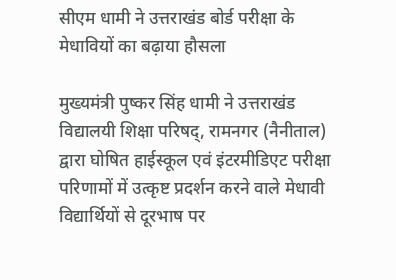सीएम धामी ने उत्तराखंड बोर्ड परीक्षा के मेधावियों का बढ़ाया हौसला

मुख्यमंत्री पुष्कर सिंह धामी ने उत्तराखंड विद्यालयी शिक्षा परिषद्, रामनगर (नैनीताल) द्वारा घोषित हाईस्कूल एवं इंटरमीडिएट परीक्षा परिणामों में उत्कृष्ट प्रदर्शन करने वाले मेधावी विद्यार्थियों से दूरभाष पर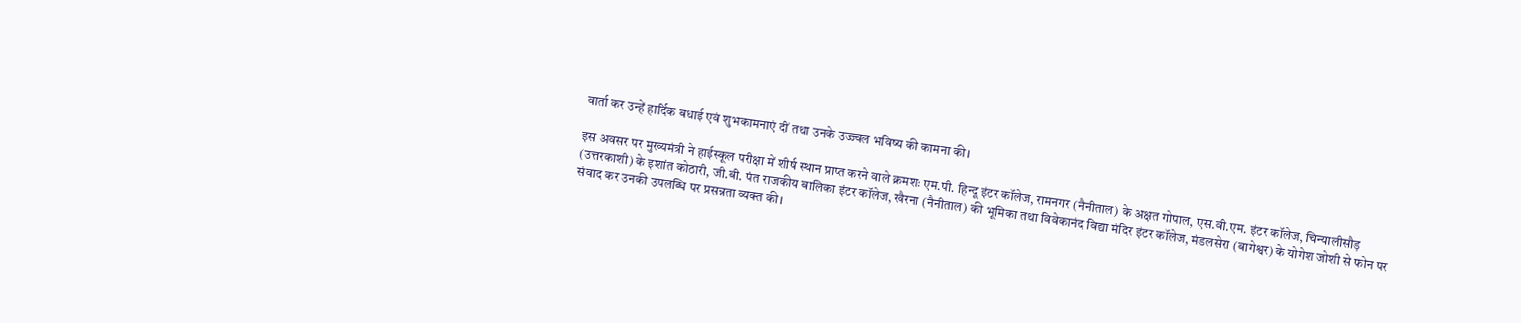वार्ता कर उन्हें हार्दिक बधाई एवं शुभकामनाएं दीं तथा उनके उज्ज्वल भविष्य की कामना की।

इस अवसर पर मुख्यमंत्री ने हाईस्कूल परीक्षा में शीर्ष स्थान प्राप्त करने वाले क्रमशः एम.पी. हिन्दू इंटर कॉलेज, रामनगर (नैनीताल) के अक्षत गोपाल, एस.वी.एम. इंटर कॉलेज, चिन्यालीसौड़ (उत्तरकाशी) के इशांत कोठारी, जी.बी. पंत राजकीय बालिका इंटर कॉलेज, खैरना (नैनीताल) की भूमिका तथा विवेकानंद विद्या मंदिर इंटर कॉलेज, मंडलसेरा (बागेश्वर) के योगेश जोशी से फोन पर संवाद कर उनकी उपलब्धि पर प्रसन्नता व्यक्त की।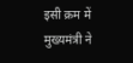इसी क्रम में मुख्यमंत्री ने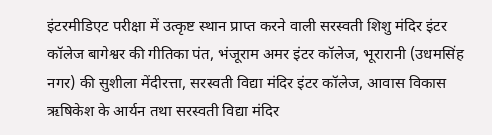इंटरमीडिएट परीक्षा में उत्कृष्ट स्थान प्राप्त करने वाली सरस्वती शिशु मंदिर इंटर कॉलेज बागेश्वर की गीतिका पंत, भंजूराम अमर इंटर कॉलेज, भूरारानी (उधमसिंह नगर) की सुशीला मेंदीरत्ता, सरस्वती विद्या मंदिर इंटर कॉलेज, आवास विकास ऋषिकेश के आर्यन तथा सरस्वती विद्या मंदिर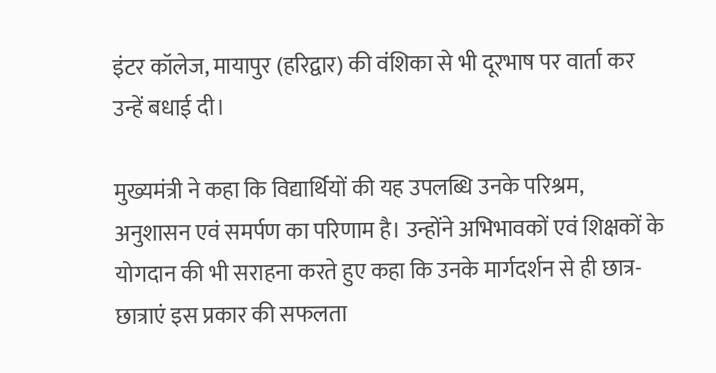इंटर कॉलेज, मायापुर (हरिद्वार) की वंशिका से भी दूरभाष पर वार्ता कर उन्हें बधाई दी।

मुख्यमंत्री ने कहा कि विद्यार्थियों की यह उपलब्धि उनके परिश्रम, अनुशासन एवं समर्पण का परिणाम है। उन्होंने अभिभावकों एवं शिक्षकों के योगदान की भी सराहना करते हुए कहा कि उनके मार्गदर्शन से ही छात्र-छात्राएं इस प्रकार की सफलता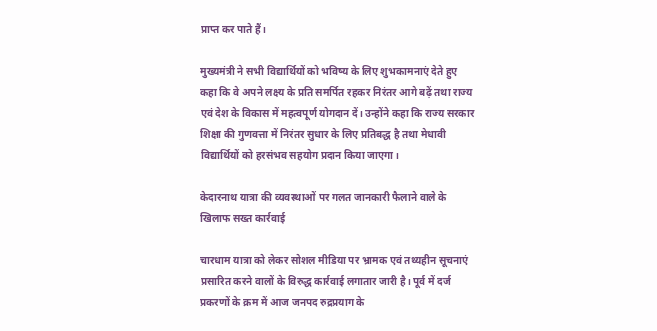प्राप्त कर पाते हैं।

मुख्यमंत्री ने सभी विद्यार्थियों को भविष्य के लिए शुभकामनाएं देते हुए कहा कि वे अपने लक्ष्य के प्रति समर्पित रहकर निरंतर आगे बढ़ें तथा राज्य एवं देश के विकास में महत्वपूर्ण योगदान दें। उन्होंने कहा कि राज्य सरकार शिक्षा की गुणवत्ता में निरंतर सुधार के लिए प्रतिबद्ध है तथा मेधावी विद्यार्थियों को हरसंभव सहयोग प्रदान किया जाएगा।

केदारनाथ यात्रा की व्यवस्थाओं पर गलत जानकारी फैलाने वाले के खिलाफ सख्त कार्रवाई

चारधाम यात्रा को लेकर सोशल मीडिया पर भ्रामक एवं तथ्यहीन सूचनाएं प्रसारित करने वालों के विरुद्ध कार्रवाई लगातार जारी है। पूर्व में दर्ज प्रकरणों के क्रम में आज जनपद रुद्रप्रयाग के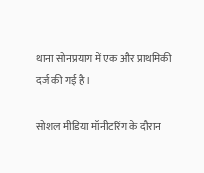थाना सोनप्रयाग में एक और प्राथमिकी दर्ज की गई है।

सोशल मीडिया मॉनीटरिंग के दौरान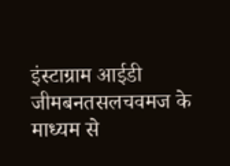इंस्टाग्राम आईडी जीमबनतसलचवमज के माध्यम से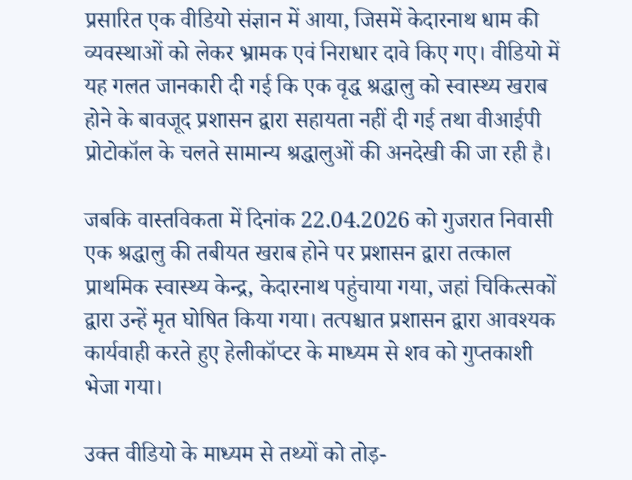प्रसारित एक वीडियो संज्ञान में आया, जिसमें केदारनाथ धाम की व्यवस्थाओं को लेकर भ्रामक एवं निराधार दावे किए गए। वीडियो में यह गलत जानकारी दी गई कि एक वृद्ध श्रद्धालु को स्वास्थ्य खराब होने के बावजूद प्रशासन द्वारा सहायता नहीं दी गई तथा वीआईपी प्रोटोकॉल के चलते सामान्य श्रद्धालुओं की अनदेखी की जा रही है।

जबकि वास्तविकता में दिनांक 22.04.2026 को गुजरात निवासी एक श्रद्धालु की तबीयत खराब होने पर प्रशासन द्वारा तत्काल प्राथमिक स्वास्थ्य केन्द्र, केदारनाथ पहुंचाया गया, जहां चिकित्सकों द्वारा उन्हें मृत घोषित किया गया। तत्पश्चात प्रशासन द्वारा आवश्यक कार्यवाही करते हुए हेलीकॉप्टर के माध्यम से शव को गुप्तकाशी भेजा गया।

उक्त वीडियो के माध्यम से तथ्यों को तोड़-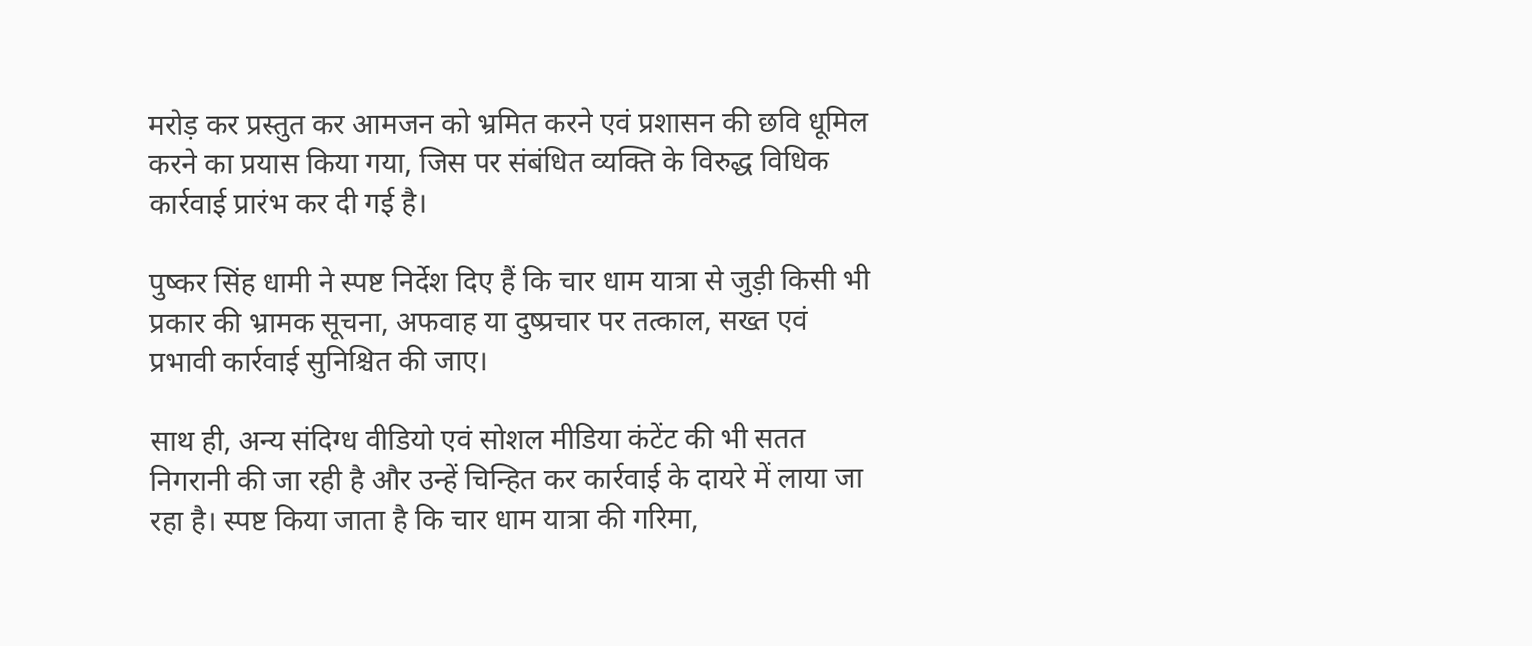मरोड़ कर प्रस्तुत कर आमजन को भ्रमित करने एवं प्रशासन की छवि धूमिल करने का प्रयास किया गया, जिस पर संबंधित व्यक्ति के विरुद्ध विधिक कार्रवाई प्रारंभ कर दी गई है।

पुष्कर सिंह धामी ने स्पष्ट निर्देश दिए हैं कि चार धाम यात्रा से जुड़ी किसी भी प्रकार की भ्रामक सूचना, अफवाह या दुष्प्रचार पर तत्काल, सख्त एवं प्रभावी कार्रवाई सुनिश्चित की जाए।

साथ ही, अन्य संदिग्ध वीडियो एवं सोशल मीडिया कंटेंट की भी सतत निगरानी की जा रही है और उन्हें चिन्हित कर कार्रवाई के दायरे में लाया जा रहा है। स्पष्ट किया जाता है कि चार धाम यात्रा की गरिमा,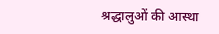श्रद्धालुओं की आस्था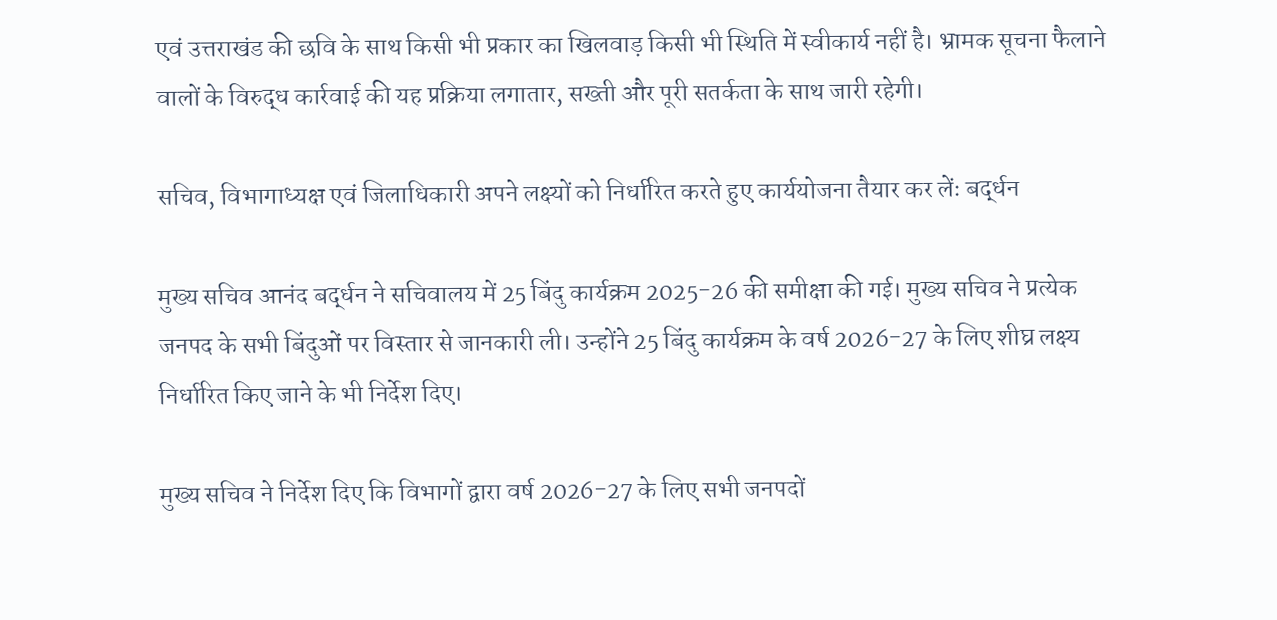एवं उत्तराखंड की छवि के साथ किसी भी प्रकार का खिलवाड़ किसी भी स्थिति में स्वीकार्य नहीं है। भ्रामक सूचना फैलाने वालों के विरुद्ध कार्रवाई की यह प्रक्रिया लगातार, सख्ती और पूरी सतर्कता के साथ जारी रहेगी।

सचिव, विभागाध्यक्ष एवं जिलाधिकारी अपने लक्ष्यों को निर्धारित करते हुए कार्ययोजना तैयार कर लेंः बर्द्धन

मुख्य सचिव आनंद बर्द्धन ने सचिवालय में 25 बिंदु कार्यक्रम 2025-26 की समीक्षा की गई। मुख्य सचिव ने प्रत्येक जनपद के सभी बिंदुओं पर विस्तार से जानकारी ली। उन्होंने 25 बिंदु कार्यक्रम के वर्ष 2026-27 के लिए शीघ्र लक्ष्य निर्धारित किए जाने के भी निर्देश दिए।

मुख्य सचिव ने निर्देश दिए कि विभागों द्वारा वर्ष 2026-27 के लिए सभी जनपदों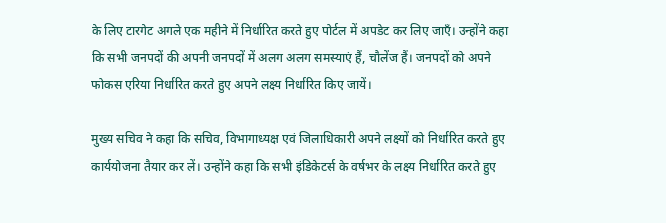के लिए टारगेट अगले एक महीने में निर्धारित करते हुए पोर्टल में अपडेट कर लिए जाएँ। उन्होंने कहा कि सभी जनपदों की अपनी जनपदों में अलग अलग समस्याएं हैं, चौलेंज हैं। जनपदों को अपने फोकस एरिया निर्धारित करते हुए अपने लक्ष्य निर्धारित किए जायें।

मुख्य सचिव ने कहा कि सचिव, विभागाध्यक्ष एवं जिलाधिकारी अपने लक्ष्यों को निर्धारित करते हुए कार्ययोजना तैयार कर लें। उन्होंने कहा कि सभी इंडिकेटर्स के वर्षभर के लक्ष्य निर्धारित करते हुए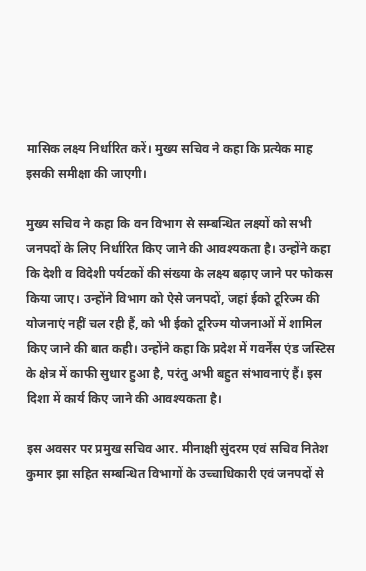मासिक लक्ष्य निर्धारित करें। मुख्य सचिव ने कहा कि प्रत्येक माह इसकी समीक्षा की जाएगी।

मुख्य सचिव ने कहा कि वन विभाग से सम्बन्धित लक्ष्यों को सभी जनपदों के लिए निर्धारित किए जाने की आवश्यकता है। उन्होंने कहा कि देशी व विदेशी पर्यटकों की संख्या के लक्ष्य बढ़ाए जाने पर फोकस किया जाए। उन्होंने विभाग को ऐसे जनपदों, जहां ईको टूरिज्म की योजनाएं नहीं चल रही हैं, को भी ईको टूरिज्म योजनाओं में शामिल किए जाने की बात कही। उन्होंने कहा कि प्रदेश में गवर्नेंस एंड जस्टिस के क्षेत्र में काफी सुधार हुआ है, परंतु अभी बहुत संभावनाएं हैं। इस दिशा में कार्य किए जाने की आवश्यकता है।

इस अवसर पर प्रमुख सचिव आर. मीनाक्षी सुंदरम एवं सचिव नितेश कुमार झा सहित सम्बन्धित विभागों के उच्चाधिकारी एवं जनपदों से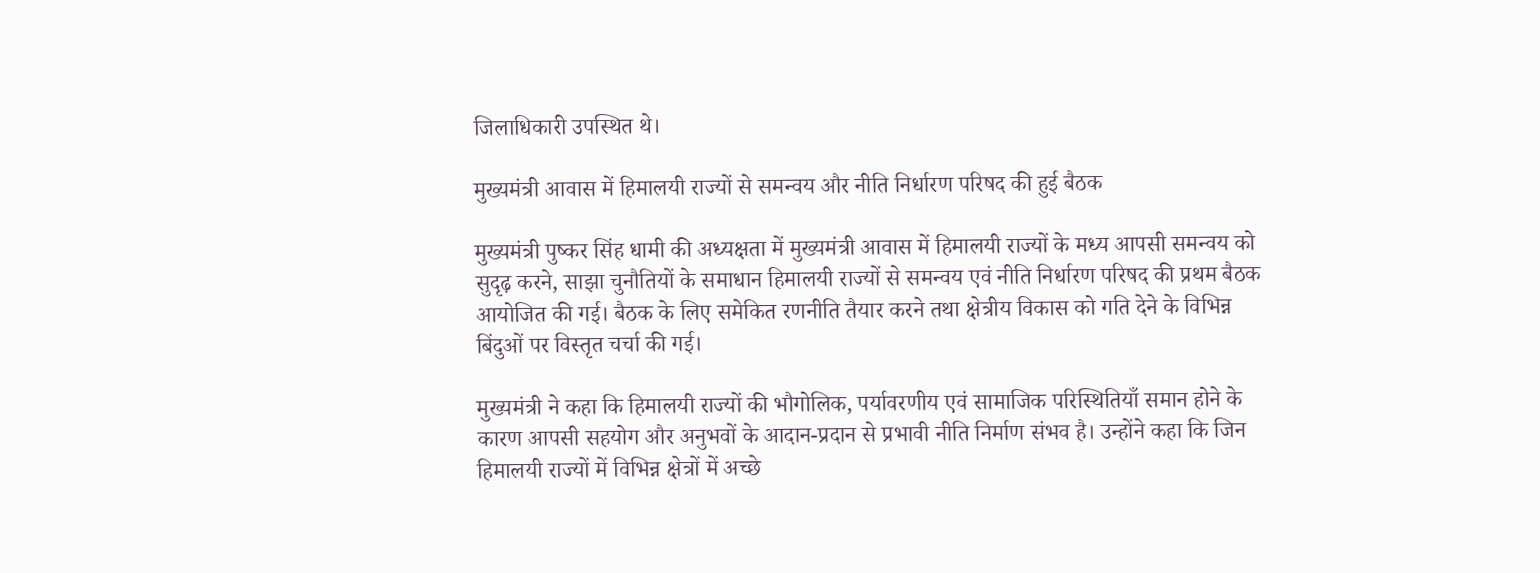जिलाधिकारी उपस्थित थे।

मुख्यमंत्री आवास में हिमालयी राज्यों से समन्वय और नीति निर्धारण परिषद की हुई बैठक

मुख्यमंत्री पुष्कर सिंह धामी की अध्यक्षता में मुख्यमंत्री आवास में हिमालयी राज्यों के मध्य आपसी समन्वय को सुदृढ़ करने, साझा चुनौतियों के समाधान हिमालयी राज्यों से समन्वय एवं नीति निर्धारण परिषद की प्रथम बैठक आयोजित की गई। बैठक के लिए समेकित रणनीति तैयार करने तथा क्षेत्रीय विकास को गति देने के विभिन्न बिंदुओं पर विस्तृत चर्चा की गई।

मुख्यमंत्री ने कहा कि हिमालयी राज्यों की भौगोलिक, पर्यावरणीय एवं सामाजिक परिस्थितियाँ समान होने के कारण आपसी सहयोग और अनुभवों के आदान-प्रदान से प्रभावी नीति निर्माण संभव है। उन्होंने कहा कि जिन हिमालयी राज्यों में विभिन्न क्षेत्रों में अच्छे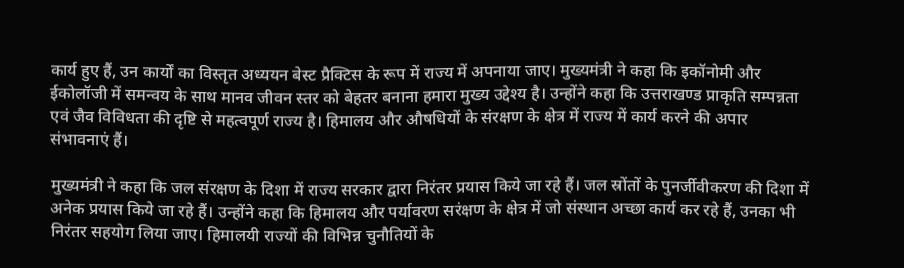कार्य हुए हैं, उन कार्यों का विस्तृत अध्ययन बेस्ट प्रैक्टिस के रूप में राज्य में अपनाया जाए। मुख्यमंत्री ने कहा कि इकॉनोमी और ईकोलॉजी में समन्वय के साथ मानव जीवन स्तर को बेहतर बनाना हमारा मुख्य उद्देश्य है। उन्होंने कहा कि उत्तराखण्ड प्राकृति सम्पन्नता एवं जैव विविधता की दृष्टि से महत्वपूर्ण राज्य है। हिमालय और औषधियों के संरक्षण के क्षेत्र में राज्य में कार्य करने की अपार संभावनाएं हैं।

मुख्यमंत्री ने कहा कि जल संरक्षण के दिशा में राज्य सरकार द्वारा निरंतर प्रयास किये जा रहे हैं। जल स्रोंतों के पुनर्जीवीकरण की दिशा में अनेक प्रयास किये जा रहे हैं। उन्होंने कहा कि हिमालय और पर्यावरण सरंक्षण के क्षेत्र में जो संस्थान अच्छा कार्य कर रहे हैं, उनका भी निरंतर सहयोग लिया जाए। हिमालयी राज्यों की विभिन्न चुनौतियों के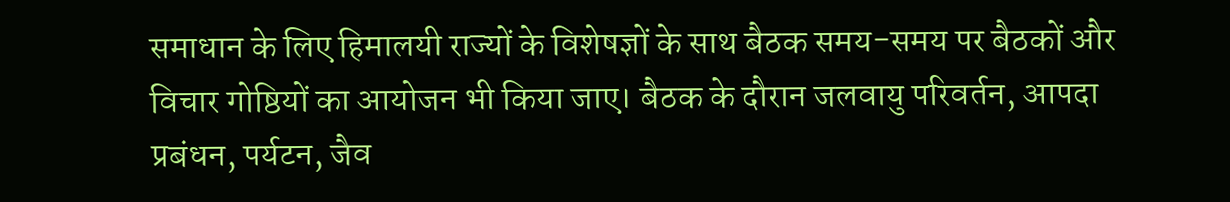समाधान के लिए हिमालयी राज्यों के विशेषज्ञों के साथ बैठक समय-समय पर बैठकों और विचार गोष्ठियों का आयोजन भी किया जाए। बैठक के दौरान जलवायु परिवर्तन, आपदा प्रबंधन, पर्यटन, जैव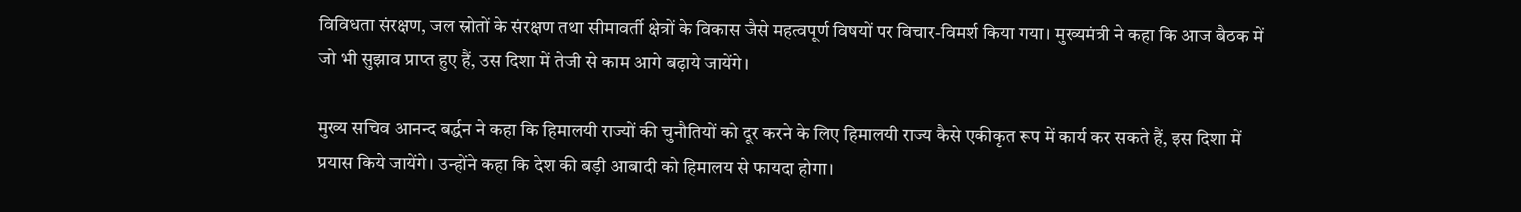विविधता संरक्षण, जल स्रोतों के संरक्षण तथा सीमावर्ती क्षेत्रों के विकास जैसे महत्वपूर्ण विषयों पर विचार-विमर्श किया गया। मुख्यमंत्री ने कहा कि आज बैठक में जो भी सुझाव प्राप्त हुए हैं, उस दिशा में तेजी से काम आगे बढ़ाये जायेंगे।

मुख्य सचिव आनन्द बर्द्धन ने कहा कि हिमालयी राज्यों की चुनौतियों को दूर करने के लिए हिमालयी राज्य कैसे एकीकृत रूप में कार्य कर सकते हैं, इस दिशा में प्रयास किये जायेंगे। उन्होंने कहा कि देश की बड़ी आबादी को हिमालय से फायदा होगा।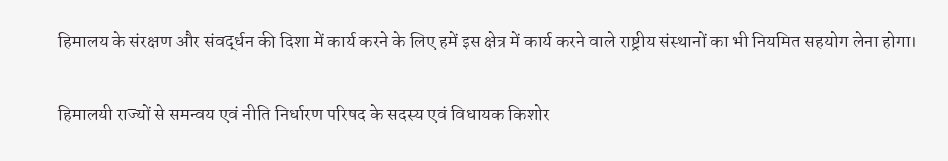हिमालय के संरक्षण और संवर्द्धन की दिशा में कार्य करने के लिए हमें इस क्षेत्र में कार्य करने वाले राष्ट्रीय संस्थानों का भी नियमित सहयोग लेना होगा।

हिमालयी राज्यों से समन्वय एवं नीति निर्धारण परिषद के सदस्य एवं विधायक किशोर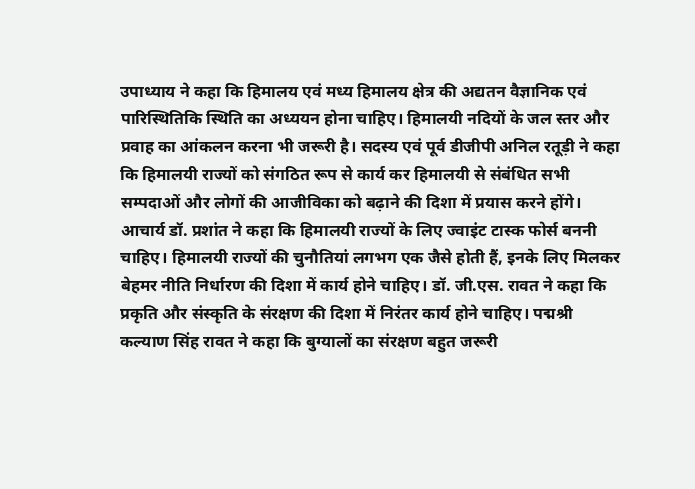उपाध्याय ने कहा कि हिमालय एवं मध्य हिमालय क्षेत्र की अद्यतन वैज्ञानिक एवं पारिस्थितिकि स्थिति का अध्ययन होना चाहिए। हिमालयी नदियों के जल स्तर और प्रवाह का आंकलन करना भी जरूरी है। सदस्य एवं पूर्व डीजीपी अनिल रतूड़ी ने कहा कि हिमालयी राज्यों को संगठित रूप से कार्य कर हिमालयी से संबंधित सभी सम्पदाओं और लोगों की आजीविका को बढ़ाने की दिशा में प्रयास करने होंगे। आचार्य डॉ. प्रशांत ने कहा कि हिमालयी राज्यों के लिए ज्वाइंट टास्क फोर्स बननी चाहिए। हिमालयी राज्यों की चुनौतियां लगभग एक जैसे होती हैं, इनके लिए मिलकर बेहमर नीति निर्धारण की दिशा में कार्य होने चाहिए। डॉ. जी.एस. रावत ने कहा कि प्रकृति और संस्कृति के संरक्षण की दिशा में निरंतर कार्य होने चाहिए। पद्मश्री कल्याण सिंह रावत ने कहा कि बुग्यालों का संरक्षण बहुत जरूरी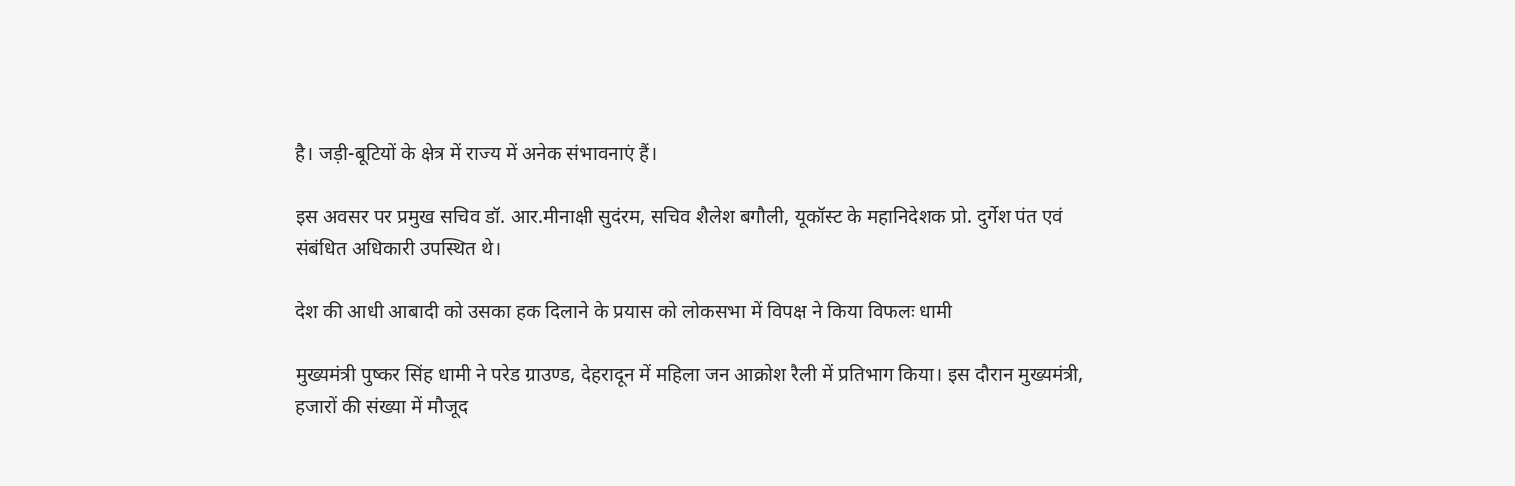है। जड़ी-बूटियों के क्षेत्र में राज्य में अनेक संभावनाएं हैं।

इस अवसर पर प्रमुख सचिव डॉ. आर.मीनाक्षी सुदंरम, सचिव शैलेश बगौली, यूकॉस्ट के महानिदेशक प्रो. दुर्गेश पंत एवं संबंधित अधिकारी उपस्थित थे।

देश की आधी आबादी को उसका हक दिलाने के प्रयास को लोकसभा में विपक्ष ने किया विफलः धामी

मुख्यमंत्री पुष्कर सिंह धामी ने परेड ग्राउण्ड, देहरादून में महिला जन आक्रोश रैली में प्रतिभाग किया। इस दौरान मुख्यमंत्री, हजारों की संख्या में मौजूद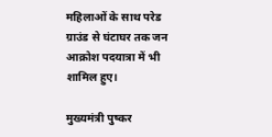महिलाओं के साथ परेड ग्राउंड से घंटाघर तक जन आक्रोश पदयात्रा में भी शामिल हुए।

मुख्यमंत्री पुष्कर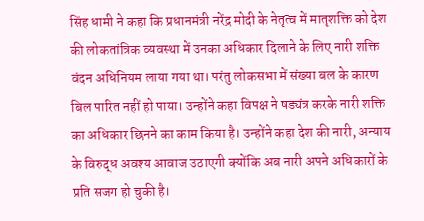सिंह धामी ने कहा कि प्रधानमंत्री नरेंद्र मोदी के नेतृत्व में मातृशक्ति को देश की लोकतांत्रिक व्यवस्था में उनका अधिकार दिलाने के लिए नारी शक्ति वंदन अधिनियम लाया गया था। परंतु लोकसभा में संख्या बल के कारण बिल पारित नहीं हो पाया। उन्होंने कहा विपक्ष ने षड्यंत्र करके नारी शक्ति का अधिकार छिनने का काम किया है। उन्होंने कहा देश की नारी, अन्याय के विरुद्ध अवश्य आवाज उठाएगी क्योंकि अब नारी अपने अधिकारों के प्रति सजग हो चुकी है।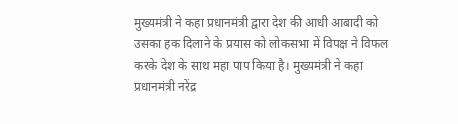मुख्यमंत्री ने कहा प्रधानमंत्री द्वारा देश की आधी आबादी को उसका हक दिलाने के प्रयास को लोकसभा में विपक्ष ने विफल करके देश के साथ महा पाप किया है। मुख्यमंत्री ने कहा प्रधानमंत्री नरेंद्र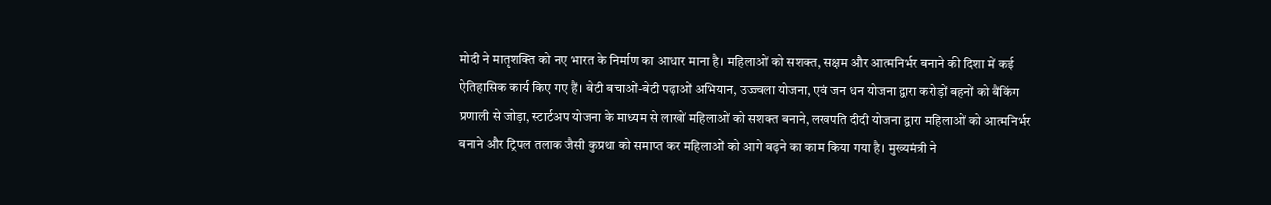मोदी ने मातृशक्ति को नए भारत के निर्माण का आधार माना है। महिलाओं को सशक्त, सक्षम और आत्मनिर्भर बनाने की दिशा में कई ऐतिहासिक कार्य किए गए हैं। बेटी बचाओं-बेटी पढ़ाओं अभियान, उज्ज्वला योजना, एवं जन धन योजना द्वारा करोड़ों बहनों को बैंकिंग प्रणाली से जोड़ा, स्टार्टअप योजना के माध्यम से लाखों महिलाओं को सशक्त बनाने, लखपति दीदी योजना द्वारा महिलाओं को आत्मनिर्भर बनाने और ट्रिपल तलाक जैसी कुप्रथा को समाप्त कर महिलाओं को आगे बढ़ने का काम किया गया है। मुख्यमंत्री ने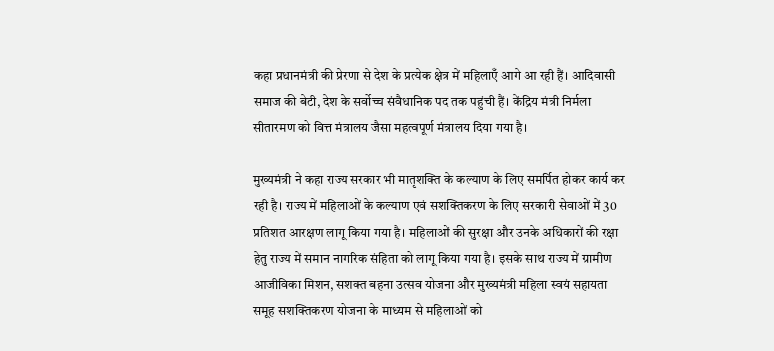कहा प्रधानमंत्री की प्रेरणा से देश के प्रत्येक क्षेत्र में महिलाएँ आगे आ रही हैं। आदिवासी समाज की बेटी, देश के सर्वोच्च संवैधानिक पद तक पहुंची हैं। केंद्रिय मंत्री निर्मला सीतारमण को वित्त मंत्रालय जैसा महत्वपूर्ण मंत्रालय दिया गया है।

मुख्यमंत्री ने कहा राज्य सरकार भी मातृशक्ति के कल्याण के लिए समर्पित होकर कार्य कर रही है। राज्य में महिलाओं के कल्याण एवं सशक्तिकरण के लिए सरकारी सेवाओं में 30 प्रतिशत आरक्षण लागू किया गया है। महिलाओं की सुरक्षा और उनके अधिकारों की रक्षा हेतु राज्य में समान नागरिक संहिता को लागू किया गया है। इसके साथ राज्य में ग्रामीण आजीविका मिशन, सशक्त बहना उत्सव योजना और मुख्यमंत्री महिला स्वयं सहायता समूह सशक्तिकरण योजना के माध्यम से महिलाओं को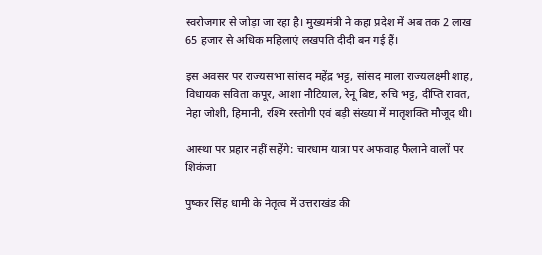स्वरोजगार से जोड़ा जा रहा है। मुख्यमंत्री ने कहा प्रदेश में अब तक 2 लाख 65 हजार से अधिक महिलाएं लखपति दीदी बन गई हैं।

इस अवसर पर राज्यसभा सांसद महेंद्र भट्ट, सांसद माला राज्यलक्ष्मी शाह, विधायक सविता कपूर, आशा नौटियाल, रेनू बिष्ट, रुचि भट्ट, दीप्ति रावत, नेहा जोशी, हिमानी, रश्मि रस्तोगी एवं बड़ी संख्या में मातृशक्ति मौजूद थी।

आस्था पर प्रहार नहीं सहेंगे: चारधाम यात्रा पर अफवाह फैलाने वालों पर शिकंजा

पुष्कर सिंह धामी के नेतृत्व में उत्तराखंड की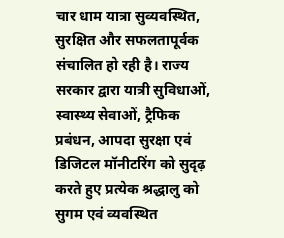चार धाम यात्रा सुव्यवस्थित, सुरक्षित और सफलतापूर्वक संचालित हो रही है। राज्य सरकार द्वारा यात्री सुविधाओं, स्वास्थ्य सेवाओं, ट्रैफिक प्रबंधन, आपदा सुरक्षा एवं डिजिटल मॉनीटरिंग को सुदृढ़ करते हुए प्रत्येक श्रद्धालु को सुगम एवं व्यवस्थित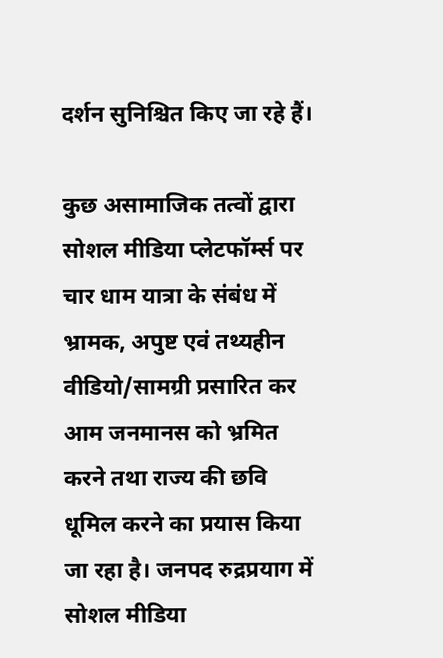दर्शन सुनिश्चित किए जा रहे हैं।

कुछ असामाजिक तत्वों द्वारा सोशल मीडिया प्लेटफॉर्म्स पर चार धाम यात्रा के संबंध में भ्रामक, अपुष्ट एवं तथ्यहीन वीडियो/सामग्री प्रसारित कर आम जनमानस को भ्रमित करने तथा राज्य की छवि धूमिल करने का प्रयास किया जा रहा है। जनपद रुद्रप्रयाग में सोशल मीडिया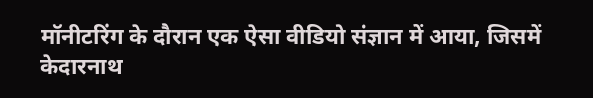मॉनीटरिंग के दौरान एक ऐसा वीडियो संज्ञान में आया, जिसमें केदारनाथ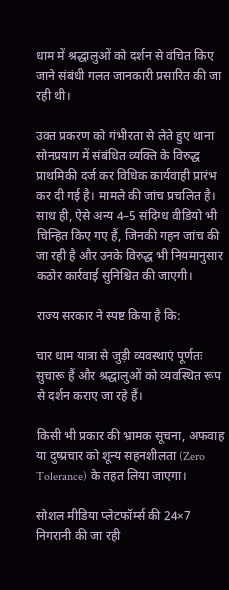धाम में श्रद्धालुओं को दर्शन से वंचित किए जाने संबंधी गलत जानकारी प्रसारित की जा रही थी।

उक्त प्रकरण को गंभीरता से लेते हुए थाना सोनप्रयाग में संबंधित व्यक्ति के विरुद्ध प्राथमिकी दर्ज कर विधिक कार्यवाही प्रारंभ कर दी गई है। मामले की जांच प्रचलित है। साथ ही, ऐसे अन्य 4–5 संदिग्ध वीडियो भी चिन्हित किए गए हैं, जिनकी गहन जांच की जा रही है और उनके विरुद्ध भी नियमानुसार कठोर कार्रवाई सुनिश्चित की जाएगी।

राज्य सरकार ने स्पष्ट किया है कि:

चार धाम यात्रा से जुड़ी व्यवस्थाएं पूर्णतः सुचारू हैं और श्रद्धालुओं को व्यवस्थित रूप से दर्शन कराए जा रहे हैं।

किसी भी प्रकार की भ्रामक सूचना, अफवाह या दुष्प्रचार को शून्य सहनशीलता (Zero Tolerance) के तहत लिया जाएगा।

सोशल मीडिया प्लेटफॉर्म्स की 24×7 निगरानी की जा रही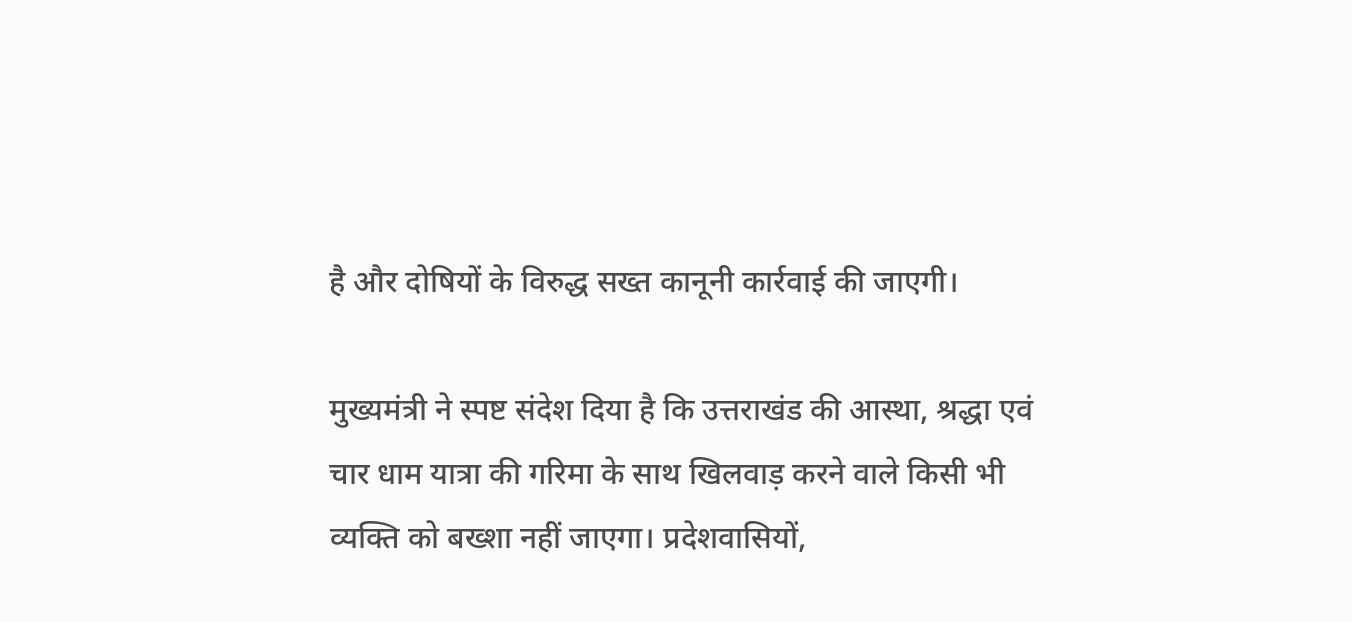है और दोषियों के विरुद्ध सख्त कानूनी कार्रवाई की जाएगी।

मुख्यमंत्री ने स्पष्ट संदेश दिया है कि उत्तराखंड की आस्था, श्रद्धा एवं चार धाम यात्रा की गरिमा के साथ खिलवाड़ करने वाले किसी भी व्यक्ति को बख्शा नहीं जाएगा। प्रदेशवासियों,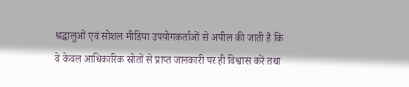श्रद्धालुओं एवं सोशल मीडिया उपयोगकर्ताओं से अपील की जाती है कि वे केवल आधिकारिक स्रोतों से प्राप्त जानकारी पर ही विश्वास करें तथा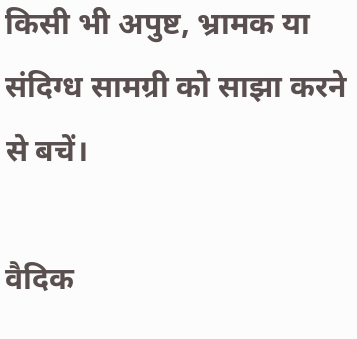किसी भी अपुष्ट, भ्रामक या संदिग्ध सामग्री को साझा करने से बचें।

वैदिक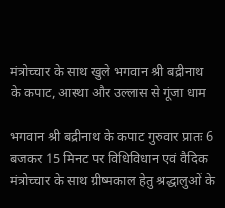मंत्रोच्चार के साथ खुले भगवान श्री बद्रीनाथ के कपाट, आस्था और उल्लास से गूंजा धाम

भगवान श्री बद्रीनाथ के कपाट गुरुवार प्रातः 6 बजकर 15 मिनट पर विधिविधान एवं वैदिक मंत्रोच्चार के साथ ग्रीष्मकाल हेतु श्रद्धालुओं के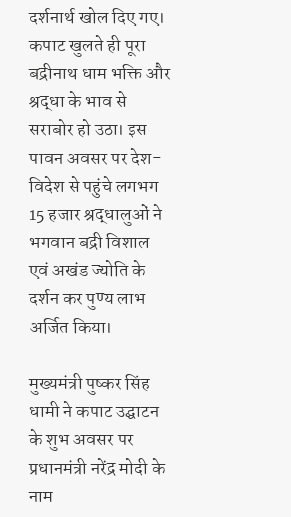दर्शनार्थ खोल दिए गए। कपाट खुलते ही पूरा बद्रीनाथ धाम भक्ति और श्रद्धा के भाव से सराबोर हो उठा। इस पावन अवसर पर देश-विदेश से पहुंचे लगभग 15 हजार श्रद्धालुओं ने भगवान बद्री विशाल एवं अखंड ज्योति के दर्शन कर पुण्य लाभ अर्जित किया।

मुख्यमंत्री पुष्कर सिंह धामी ने कपाट उद्घाटन के शुभ अवसर पर प्रधानमंत्री नरेंद्र मोदी के नाम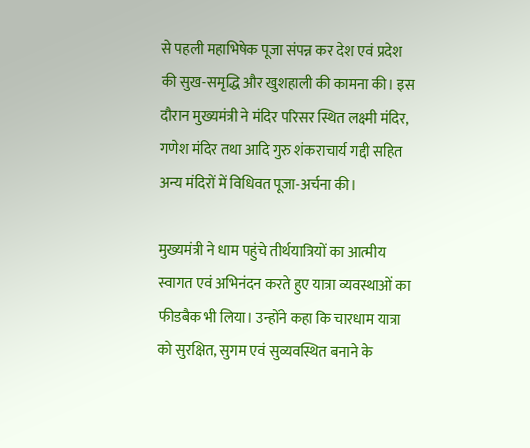से पहली महाभिषेक पूजा संपन्न कर देश एवं प्रदेश की सुख-समृद्धि और खुशहाली की कामना की। इस दौरान मुख्यमंत्री ने मंदिर परिसर स्थित लक्ष्मी मंदिर, गणेश मंदिर तथा आदि गुरु शंकराचार्य गद्दी सहित अन्य मंदिरों में विधिवत पूजा-अर्चना की।

मुख्यमंत्री ने धाम पहुंचे तीर्थयात्रियों का आत्मीय स्वागत एवं अभिनंदन करते हुए यात्रा व्यवस्थाओं का फीडबैक भी लिया। उन्होंने कहा कि चारधाम यात्रा को सुरक्षित, सुगम एवं सुव्यवस्थित बनाने के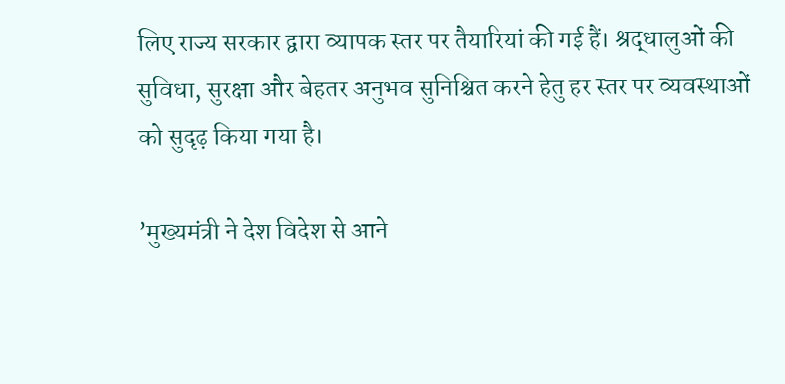लिए राज्य सरकार द्वारा व्यापक स्तर पर तैयारियां की गई हैं। श्रद्धालुओं की सुविधा, सुरक्षा और बेहतर अनुभव सुनिश्चित करने हेतु हर स्तर पर व्यवस्थाओं को सुदृढ़ किया गया है।

’मुख्यमंत्री ने देश विदेश से आने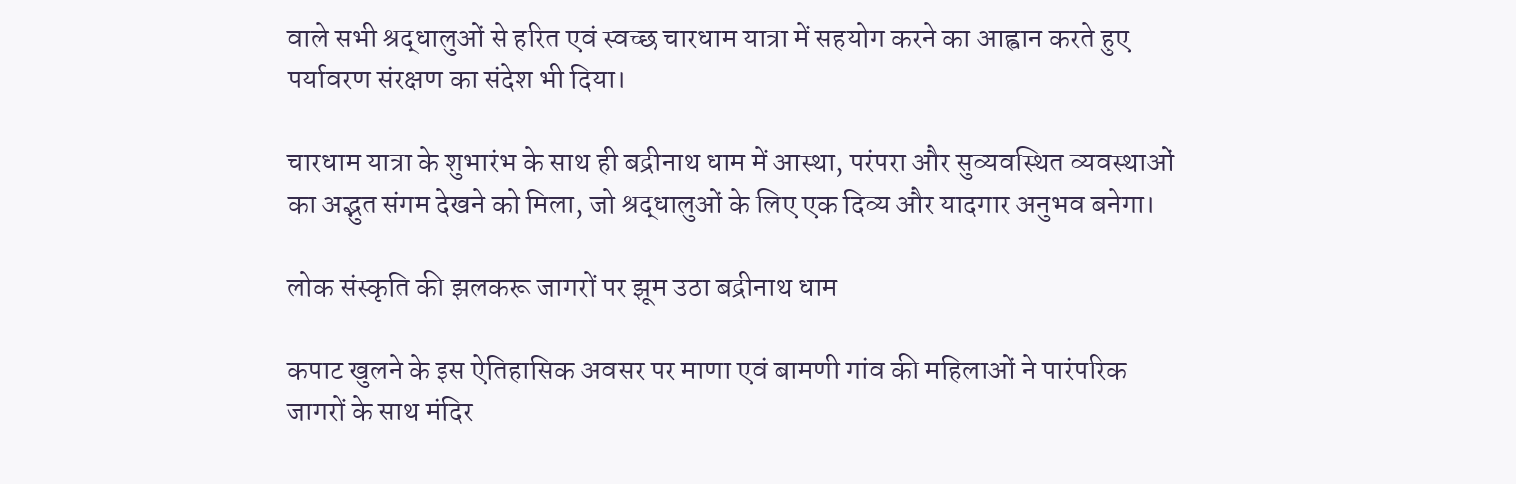वाले सभी श्रद्धालुओं से हरित एवं स्वच्छ चारधाम यात्रा में सहयोग करने का आह्वान करते हुए पर्यावरण संरक्षण का संदेश भी दिया।

चारधाम यात्रा के शुभारंभ के साथ ही बद्रीनाथ धाम में आस्था, परंपरा और सुव्यवस्थित व्यवस्थाओं का अद्भुत संगम देखने को मिला, जो श्रद्धालुओं के लिए एक दिव्य और यादगार अनुभव बनेगा।

लोक संस्कृति की झलकरू जागरों पर झूम उठा बद्रीनाथ धाम

कपाट खुलने के इस ऐतिहासिक अवसर पर माणा एवं बामणी गांव की महिलाओं ने पारंपरिक जागरों के साथ मंदिर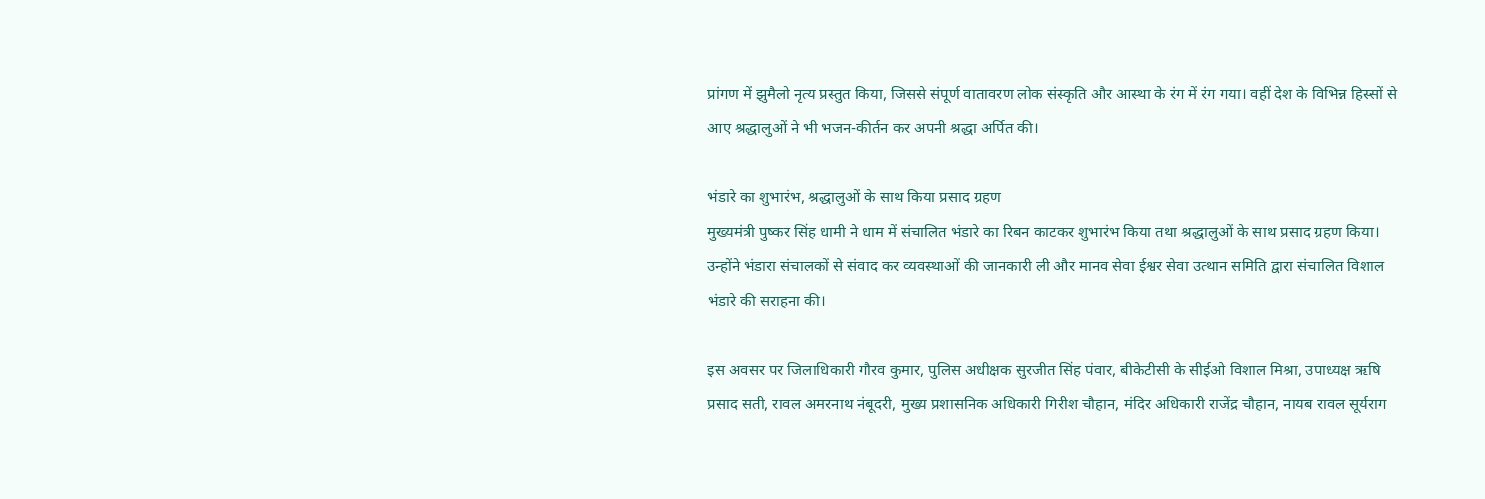प्रांगण में झुमैलो नृत्य प्रस्तुत किया, जिससे संपूर्ण वातावरण लोक संस्कृति और आस्था के रंग में रंग गया। वहीं देश के विभिन्न हिस्सों से आए श्रद्धालुओं ने भी भजन-कीर्तन कर अपनी श्रद्धा अर्पित की।

भंडारे का शुभारंभ, श्रद्धालुओं के साथ किया प्रसाद ग्रहण
मुख्यमंत्री पुष्कर सिंह धामी ने धाम में संचालित भंडारे का रिबन काटकर शुभारंभ किया तथा श्रद्धालुओं के साथ प्रसाद ग्रहण किया। उन्होंने भंडारा संचालकों से संवाद कर व्यवस्थाओं की जानकारी ली और मानव सेवा ईश्वर सेवा उत्थान समिति द्वारा संचालित विशाल भंडारे की सराहना की।

इस अवसर पर जिलाधिकारी गौरव कुमार, पुलिस अधीक्षक सुरजीत सिंह पंवार, बीकेटीसी के सीईओ विशाल मिश्रा, उपाध्यक्ष ऋषि प्रसाद सती, रावल अमरनाथ नंबूदरी, मुख्य प्रशासनिक अधिकारी गिरीश चौहान, मंदिर अधिकारी राजेंद्र चौहान, नायब रावल सूर्यराग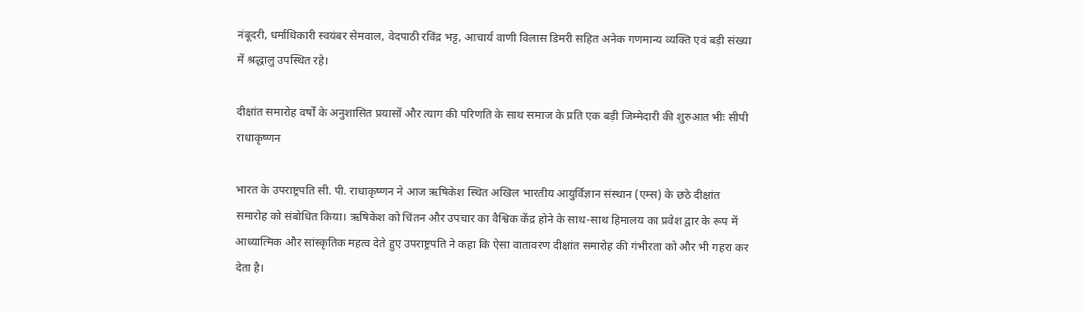नंबूदरी, धर्माधिकारी स्वयंबर सेमवाल, वेदपाठी रविंद्र भट्ट, आचार्य वाणी विलास डिमरी सहित अनेक गणमान्य व्यक्ति एवं बड़ी संख्या में श्रद्धालु उपस्थित रहे।

दीक्षांत समारोह वर्षों के अनुशासित प्रयासों और त्याग की परिणति के साथ समाज के प्रति एक बड़ी जिम्मेदारी की शुरुआत भीः सीपी राधाकृष्णन

भारत के उपराष्ट्रपति सी. पी. राधाकृष्णन ने आज ऋषिकेश स्थित अखिल भारतीय आयुर्विज्ञान संस्थान (एम्स) के छठे दीक्षांत समारोह को संबोधित किया। ऋषिकेश को चिंतन और उपचार का वैश्विक केंद्र होने के साथ-साथ हिमालय का प्रवेश द्वार के रूप में आध्यात्मिक और सांस्कृतिक महत्व देते हुए उपराष्ट्रपति ने कहा कि ऐसा वातावरण दीक्षांत समारोह की गंभीरता को और भी गहरा कर देता है।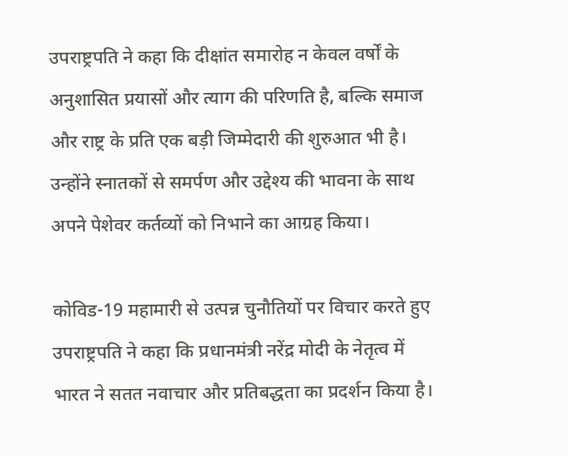उपराष्ट्रपति ने कहा कि दीक्षांत समारोह न केवल वर्षों के अनुशासित प्रयासों और त्याग की परिणति है, बल्कि समाज और राष्ट्र के प्रति एक बड़ी जिम्मेदारी की शुरुआत भी है। उन्होंने स्नातकों से समर्पण और उद्देश्य की भावना के साथ अपने पेशेवर कर्तव्यों को निभाने का आग्रह किया।

कोविड-19 महामारी से उत्पन्न चुनौतियों पर विचार करते हुए उपराष्ट्रपति ने कहा कि प्रधानमंत्री नरेंद्र मोदी के नेतृत्व में भारत ने सतत नवाचार और प्रतिबद्धता का प्रदर्शन किया है।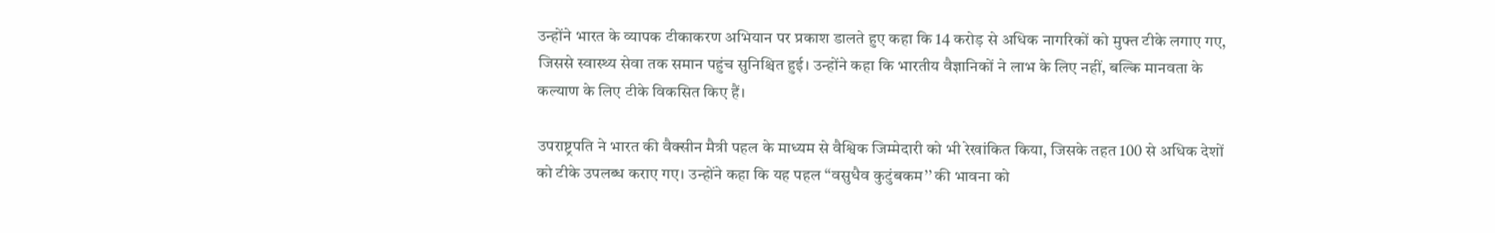उन्होंने भारत के व्यापक टीकाकरण अभियान पर प्रकाश डालते हुए कहा कि 14 करोड़ से अधिक नागरिकों को मुफ्त टीके लगाए गए, जिससे स्वास्थ्य सेवा तक समान पहुंच सुनिश्चित हुई। उन्होंने कहा कि भारतीय वैज्ञानिकों ने लाभ के लिए नहीं, बल्कि मानवता के कल्याण के लिए टीके विकसित किए हैं।

उपराष्ट्रपति ने भारत की वैक्सीन मैत्री पहल के माध्यम से वैश्विक जिम्मेदारी को भी रेखांकित किया, जिसके तहत 100 से अधिक देशों को टीके उपलब्ध कराए गए। उन्होंने कहा कि यह पहल ‘‘वसुधैव कुटुंबकम’’ की भावना को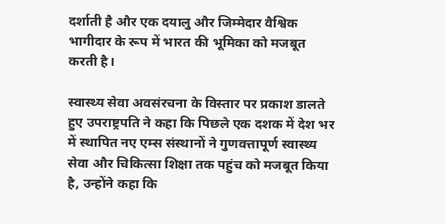दर्शाती है और एक दयालु और जिम्मेदार वैश्विक भागीदार के रूप में भारत की भूमिका को मजबूत करती है।

स्वास्थ्य सेवा अवसंरचना के विस्तार पर प्रकाश डालते हुए उपराष्ट्रपति ने कहा कि पिछले एक दशक में देश भर में स्थापित नए एम्स संस्थानों ने गुणवत्तापूर्ण स्वास्थ्य सेवा और चिकित्सा शिक्षा तक पहुंच को मजबूत किया है, उन्होंने कहा कि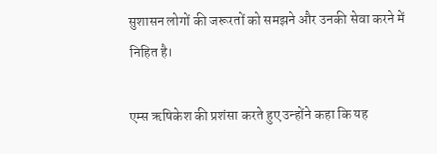सुशासन लोगों की जरूरतों को समझने और उनकी सेवा करने में निहित है।

एम्स ऋषिकेश की प्रशंसा करते हुए उन्होंने कहा कि यह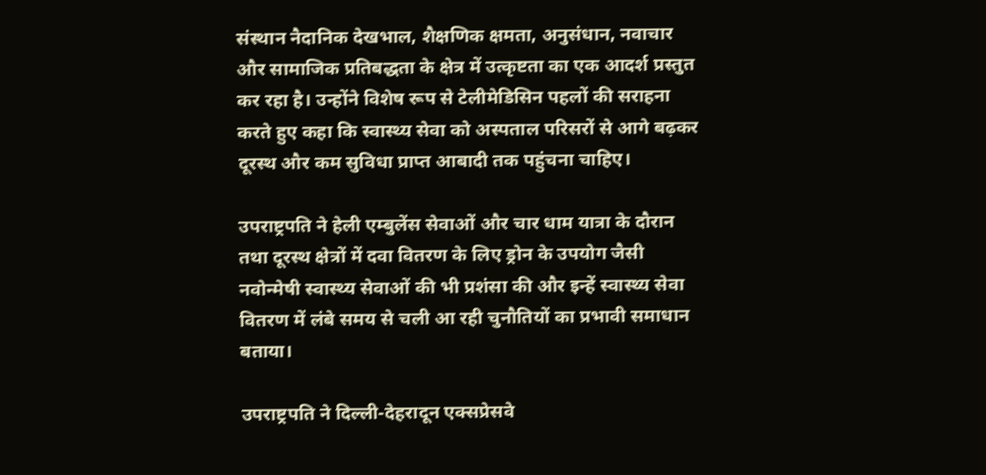संस्थान नैदानिक देखभाल, शैक्षणिक क्षमता, अनुसंधान, नवाचार और सामाजिक प्रतिबद्धता के क्षेत्र में उत्कृष्टता का एक आदर्श प्रस्तुत कर रहा है। उन्होंने विशेष रूप से टेलीमेडिसिन पहलों की सराहना करते हुए कहा कि स्वास्थ्य सेवा को अस्पताल परिसरों से आगे बढ़कर दूरस्थ और कम सुविधा प्राप्त आबादी तक पहुंचना चाहिए।

उपराष्ट्रपति ने हेली एम्बुलेंस सेवाओं और चार धाम यात्रा के दौरान तथा दूरस्थ क्षेत्रों में दवा वितरण के लिए ड्रोन के उपयोग जैसी नवोन्मेषी स्वास्थ्य सेवाओं की भी प्रशंसा की और इन्हें स्वास्थ्य सेवा वितरण में लंबे समय से चली आ रही चुनौतियों का प्रभावी समाधान बताया।

उपराष्ट्रपति ने दिल्ली-देहरादून एक्सप्रेसवे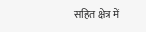सहित क्षेत्र में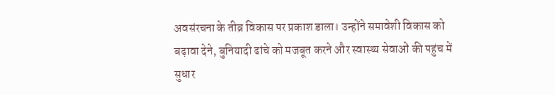अवसंरचना के तीव्र विकास पर प्रकाश डाला। उन्होंने समावेशी विकास को बढ़ावा देने, बुनियादी ढांचे को मजबूत करने और स्वास्थ्य सेवाओं की पहुंच में सुधार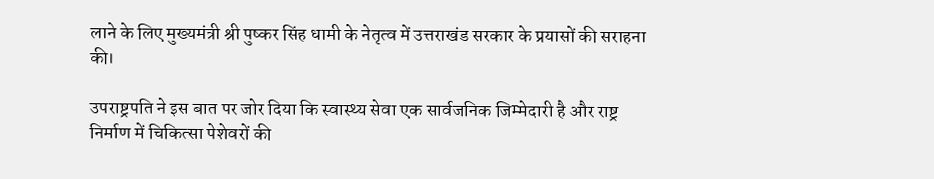लाने के लिए मुख्यमंत्री श्री पुष्कर सिंह धामी के नेतृत्व में उत्तराखंड सरकार के प्रयासों की सराहना की।

उपराष्ट्रपति ने इस बात पर जोर दिया कि स्वास्थ्य सेवा एक सार्वजनिक जिम्मेदारी है और राष्ट्र निर्माण में चिकित्सा पेशेवरों की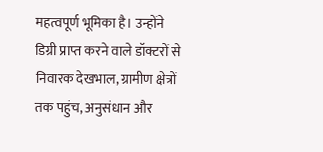महत्वपूर्ण भूमिका है। उन्होंने डिग्री प्राप्त करने वाले डॉक्टरों से निवारक देखभाल, ग्रामीण क्षेत्रों तक पहुंच, अनुसंधान और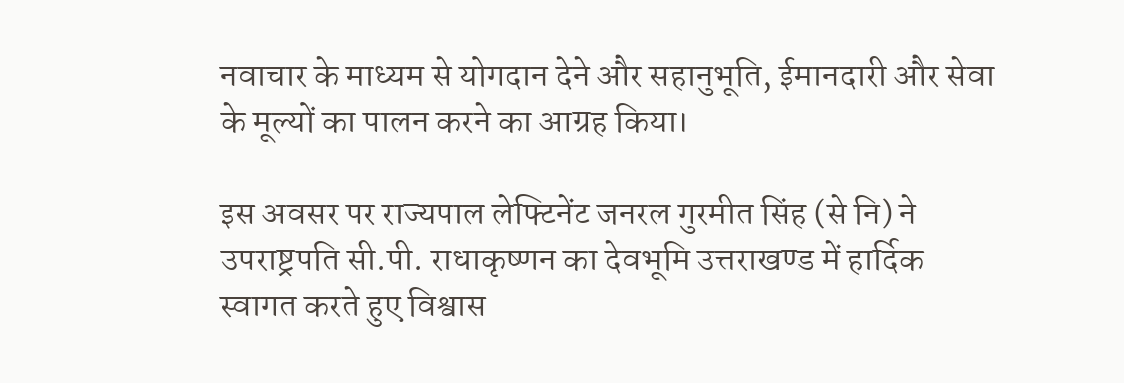नवाचार के माध्यम से योगदान देने और सहानुभूति, ईमानदारी और सेवा के मूल्यों का पालन करने का आग्रह किया।

इस अवसर पर राज्यपाल लेफ्टिनेंट जनरल गुरमीत सिंह (से नि) ने उपराष्ट्रपति सी.पी. राधाकृष्णन का देवभूमि उत्तराखण्ड में हार्दिक स्वागत करते हुए विश्वास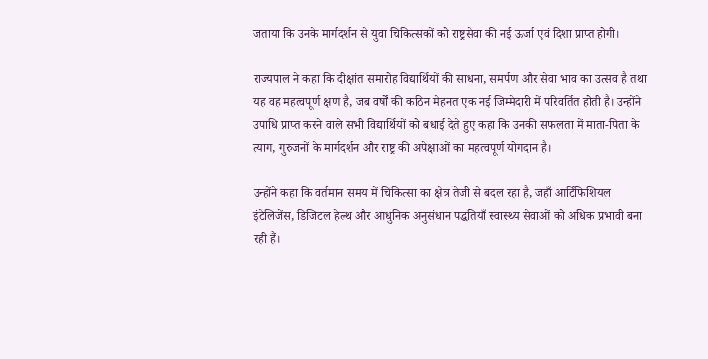जताया कि उनके मार्गदर्शन से युवा चिकित्सकों को राष्ट्रसेवा की नई ऊर्जा एवं दिशा प्राप्त होगी।

राज्यपाल ने कहा कि दीक्षांत समारोह विद्यार्थियों की साधना, समर्पण और सेवा भाव का उत्सव है तथा यह वह महत्वपूर्ण क्षण है, जब वर्षों की कठिन मेहनत एक नई जिम्मेदारी में परिवर्तित होती है। उन्होंने उपाधि प्राप्त करने वाले सभी विद्यार्थियों को बधाई देते हुए कहा कि उनकी सफलता में माता-पिता के त्याग, गुरुजनों के मार्गदर्शन और राष्ट्र की अपेक्षाओं का महत्वपूर्ण योगदान है।

उन्होंने कहा कि वर्तमान समय में चिकित्सा का क्षेत्र तेजी से बदल रहा है, जहाँ आर्टिफिशियल इंटेलिजेंस, डिजिटल हेल्थ और आधुनिक अनुसंधान पद्धतियाँ स्वास्थ्य सेवाओं को अधिक प्रभावी बना रही हैं।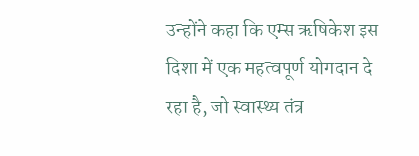उन्होंने कहा कि एम्स ऋषिकेश इस दिशा में एक महत्वपूर्ण योगदान दे रहा है, जो स्वास्थ्य तंत्र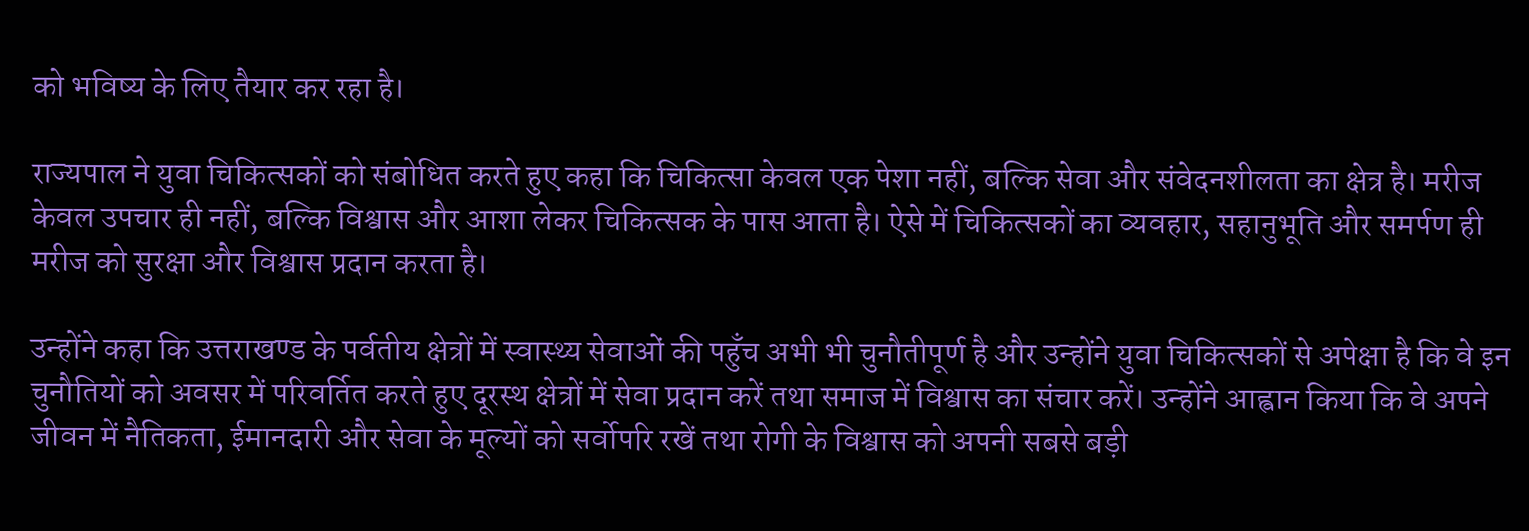को भविष्य के लिए तैयार कर रहा है।

राज्यपाल ने युवा चिकित्सकों को संबोधित करते हुए कहा कि चिकित्सा केवल एक पेशा नहीं, बल्कि सेवा और संवेदनशीलता का क्षेत्र है। मरीज केवल उपचार ही नहीं, बल्कि विश्वास और आशा लेकर चिकित्सक के पास आता है। ऐसे में चिकित्सकों का व्यवहार, सहानुभूति और समर्पण ही मरीज को सुरक्षा और विश्वास प्रदान करता है।

उन्होंने कहा कि उत्तराखण्ड के पर्वतीय क्षेत्रों में स्वास्थ्य सेवाओं की पहुँच अभी भी चुनौतीपूर्ण है और उन्होंने युवा चिकित्सकों से अपेक्षा है कि वे इन चुनौतियों को अवसर में परिवर्तित करते हुए दूरस्थ क्षेत्रों में सेवा प्रदान करें तथा समाज में विश्वास का संचार करें। उन्होंने आह्वान किया कि वे अपने जीवन में नैतिकता, ईमानदारी और सेवा के मूल्यों को सर्वोपरि रखें तथा रोगी के विश्वास को अपनी सबसे बड़ी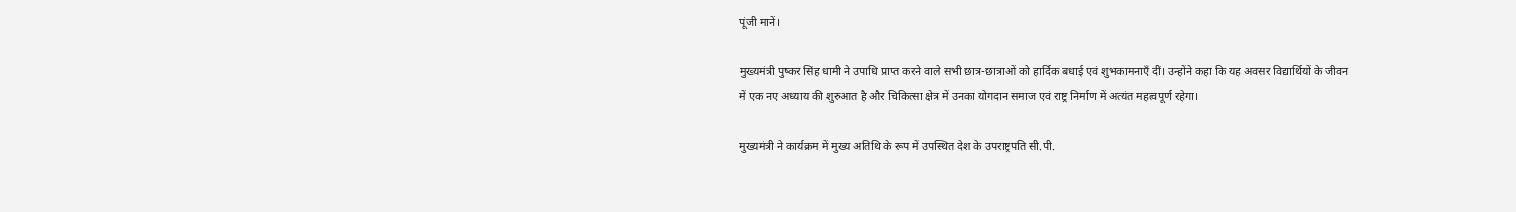पूंजी मानें।

मुख्यमंत्री पुष्कर सिंह धामी ने उपाधि प्राप्त करने वाले सभी छात्र-छात्राओं को हार्दिक बधाई एवं शुभकामनाएँ दीं। उन्होंने कहा कि यह अवसर विद्यार्थियों के जीवन में एक नए अध्याय की शुरुआत है और चिकित्सा क्षेत्र में उनका योगदान समाज एवं राष्ट्र निर्माण में अत्यंत महत्वपूर्ण रहेगा।

मुख्यमंत्री ने कार्यक्रम में मुख्य अतिथि के रूप में उपस्थित देश के उपराष्ट्रपति सी.पी.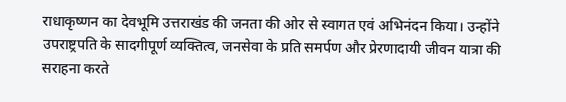राधाकृष्णन का देवभूमि उत्तराखंड की जनता की ओर से स्वागत एवं अभिनंदन किया। उन्होंने उपराष्ट्रपति के सादगीपूर्ण व्यक्तित्व, जनसेवा के प्रति समर्पण और प्रेरणादायी जीवन यात्रा की सराहना करते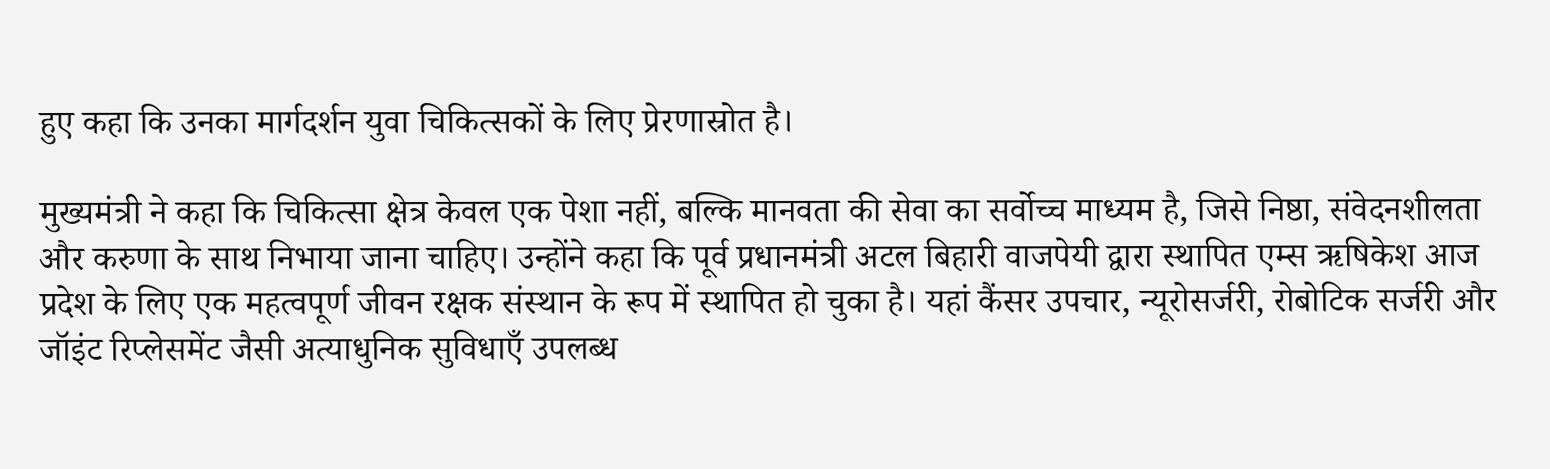हुए कहा कि उनका मार्गदर्शन युवा चिकित्सकों के लिए प्रेरणास्रोत है।

मुख्यमंत्री ने कहा कि चिकित्सा क्षेत्र केवल एक पेशा नहीं, बल्कि मानवता की सेवा का सर्वोच्च माध्यम है, जिसे निष्ठा, संवेदनशीलता और करुणा के साथ निभाया जाना चाहिए। उन्होंने कहा कि पूर्व प्रधानमंत्री अटल बिहारी वाजपेयी द्वारा स्थापित एम्स ऋषिकेश आज प्रदेश के लिए एक महत्वपूर्ण जीवन रक्षक संस्थान के रूप में स्थापित हो चुका है। यहां कैंसर उपचार, न्यूरोसर्जरी, रोबोटिक सर्जरी और जॉइंट रिप्लेसमेंट जैसी अत्याधुनिक सुविधाएँ उपलब्ध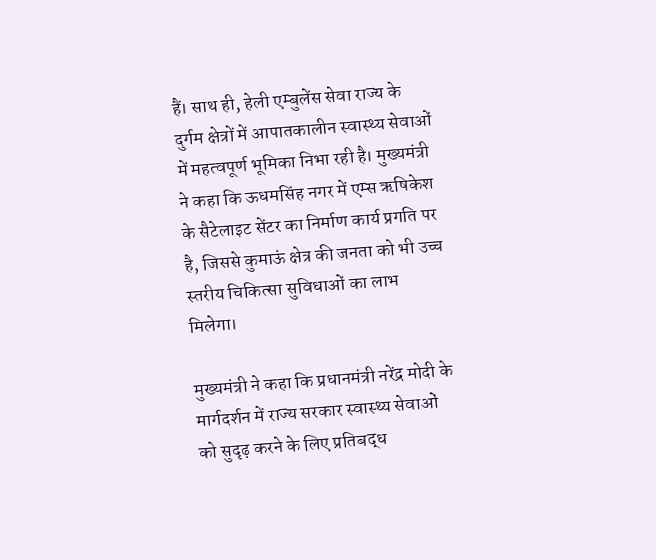हैं। साथ ही, हेली एम्बुलेंस सेवा राज्य के दुर्गम क्षेत्रों में आपातकालीन स्वास्थ्य सेवाओं में महत्वपूर्ण भूमिका निभा रही है। मुख्यमंत्री ने कहा कि ऊधमसिंह नगर में एम्स ऋषिकेश के सैटेलाइट सेंटर का निर्माण कार्य प्रगति पर है, जिससे कुमाऊं क्षेत्र की जनता को भी उच्च स्तरीय चिकित्सा सुविधाओं का लाभ मिलेगा।

मुख्यमंत्री ने कहा कि प्रधानमंत्री नरेंद्र मोदी के मार्गदर्शन में राज्य सरकार स्वास्थ्य सेवाओं को सुदृढ़ करने के लिए प्रतिबद्ध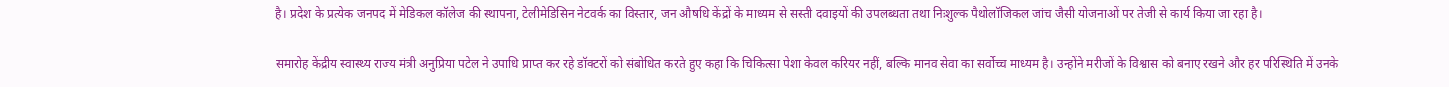है। प्रदेश के प्रत्येक जनपद में मेडिकल कॉलेज की स्थापना, टेलीमेडिसिन नेटवर्क का विस्तार, जन औषधि केंद्रों के माध्यम से सस्ती दवाइयों की उपलब्धता तथा निःशुल्क पैथोलॉजिकल जांच जैसी योजनाओं पर तेजी से कार्य किया जा रहा है।

समारोह केंद्रीय स्वास्थ्य राज्य मंत्री अनुप्रिया पटेल ने उपाधि प्राप्त कर रहे डॉक्टरों को संबोधित करते हुए कहा कि चिकित्सा पेशा केवल करियर नहीं, बल्कि मानव सेवा का सर्वोच्च माध्यम है। उन्होंने मरीजों के विश्वास को बनाए रखने और हर परिस्थिति में उनके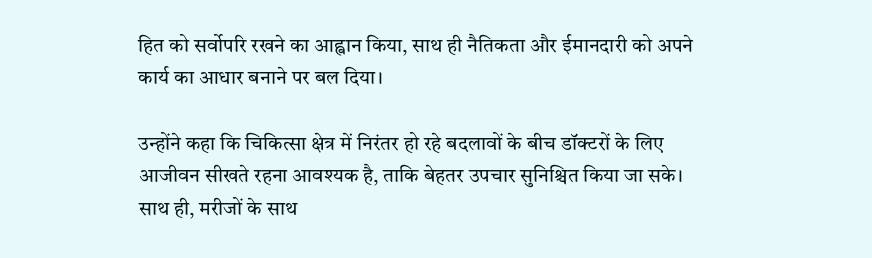हित को सर्वोपरि रखने का आह्वान किया, साथ ही नैतिकता और ईमानदारी को अपने कार्य का आधार बनाने पर बल दिया।

उन्होंने कहा कि चिकित्सा क्षेत्र में निरंतर हो रहे बदलावों के बीच डॉक्टरों के लिए आजीवन सीखते रहना आवश्यक है, ताकि बेहतर उपचार सुनिश्चित किया जा सके। साथ ही, मरीजों के साथ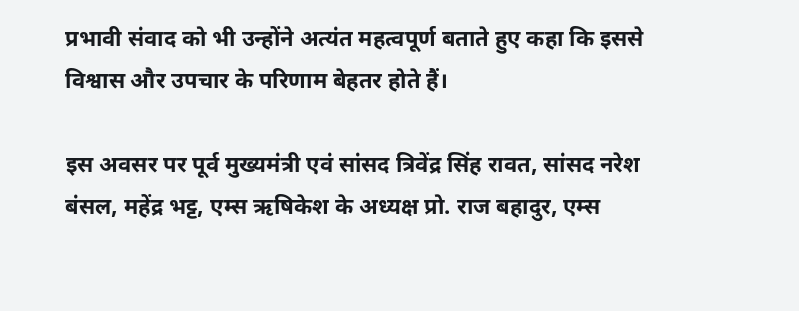प्रभावी संवाद को भी उन्होंने अत्यंत महत्वपूर्ण बताते हुए कहा कि इससे विश्वास और उपचार के परिणाम बेहतर होते हैं।

इस अवसर पर पूर्व मुख्यमंत्री एवं सांसद त्रिवेंद्र सिंह रावत, सांसद नरेश बंसल, महेंद्र भट्ट, एम्स ऋषिकेश के अध्यक्ष प्रो. राज बहादुर, एम्स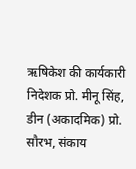ऋषिकेश की कार्यकारी निदेशक प्रो. मीनू सिंह, डीन (अकादमिक) प्रो. सौरभ, संकाय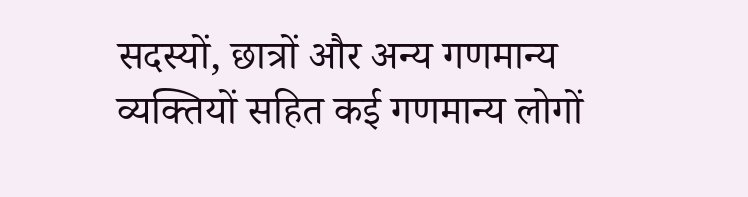सदस्यों, छात्रों और अन्य गणमान्य व्यक्तियों सहित कई गणमान्य लोगों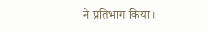ने प्रतिभाग किया।